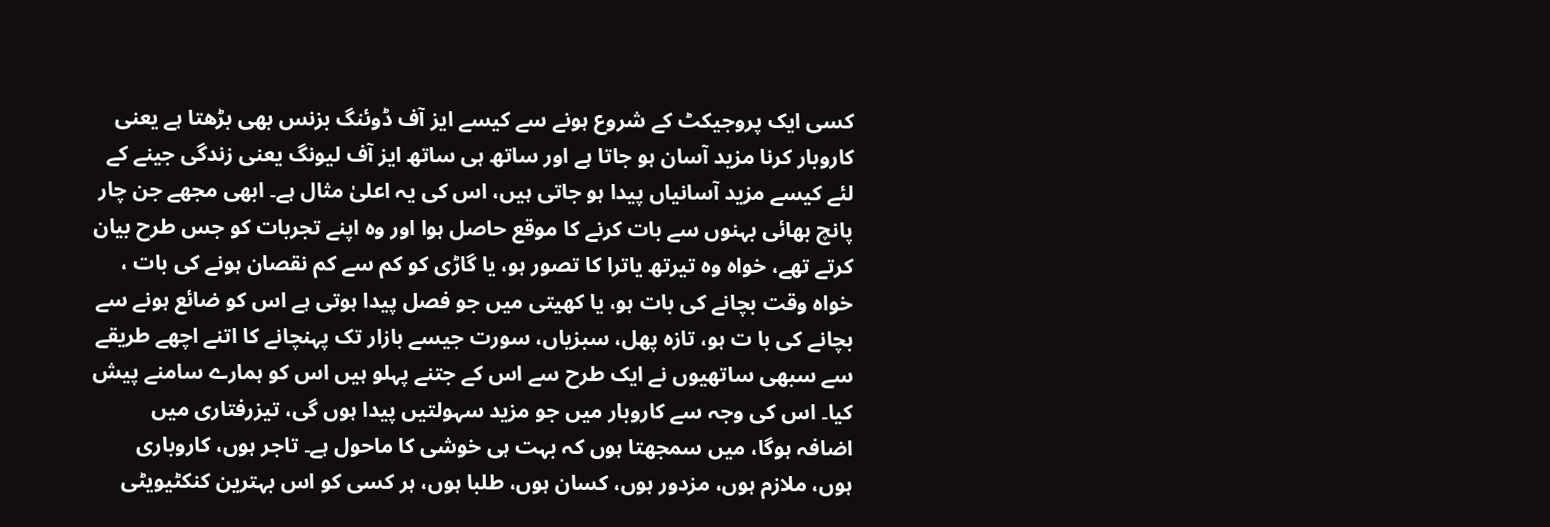کسی ایک پروجیکٹ کے شروع ہونے سے کیسے ایز آف ڈوئنگ بزنس بھی بڑھتا ہے یعنی کاروبار کرنا مزید آسان ہو جاتا ہے اور ساتھ ہی ساتھ ایز آف لیونگ یعنی زندگی جینے کے لئے کیسے مزید آسانیاں پیدا ہو جاتی ہیں، اس کی یہ اعلیٰ مثال ہے۔ ابھی مجھے جن چار پانچ بھائی بہنوں سے بات کرنے کا موقع حاصل ہوا اور وہ اپنے تجربات کو جس طرح بیان کرتے تھے، خواہ وہ تیرتھ یاترا کا تصور ہو، یا گاڑی کو کم سے کم نقصان ہونے کی بات ، خواہ وقت بچانے کی بات ہو، یا کھیتی میں جو فصل پیدا ہوتی ہے اس کو ضائع ہونے سے بچانے کی با ت ہو، تازہ پھل، سبزیاں، سورت جیسے بازار تک پہنچانے کا اتنے اچھے طریقے سے سبھی ساتھیوں نے ایک طرح سے اس کے جتنے پہلو ہیں اس کو ہمارے سامنے پیش کیا۔ اس کی وجہ سے کاروبار میں جو مزید سہولتیں پیدا ہوں گی، تیزرفتاری میں اضافہ ہوگا، میں سمجھتا ہوں کہ بہت ہی خوشی کا ماحول ہے۔ تاجر ہوں، کاروباری ہوں، ملازم ہوں، مزدور ہوں، کسان ہوں، طلبا ہوں، ہر کسی کو اس بہترین کنکٹیویٹی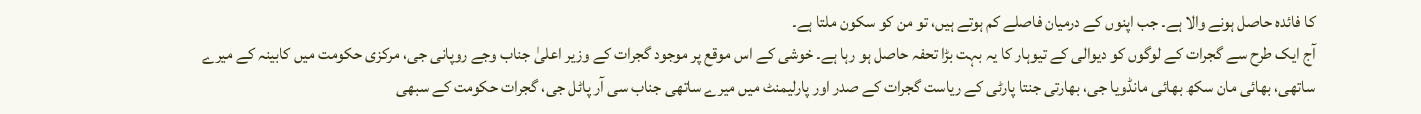کا فائدہ حاصل ہونے والا ہے۔ جب اپنوں کے درمیان فاصلے کم ہوتے ہیں، تو من کو سکون ملتا ہے۔
آج ایک طرح سے گجرات کے لوگوں کو دیوالی کے تیوہار کا یہ بہت بڑا تحفہ حاصل ہو رہا ہے۔ خوشی کے اس موقع پر موجود گجرات کے وزیر اعلیٰ جناب وجے روپانی جی، مرکزی حکومت میں کابینہ کے میرے ساتھی، بھائی مان سکھ بھائی مانڈویا جی، بھارتی جنتا پارٹی کے ریاست گجرات کے صدر اور پارلیمنٹ میں میرے ساتھی جناب سی آر پاٹل جی، گجرات حکومت کے سبھی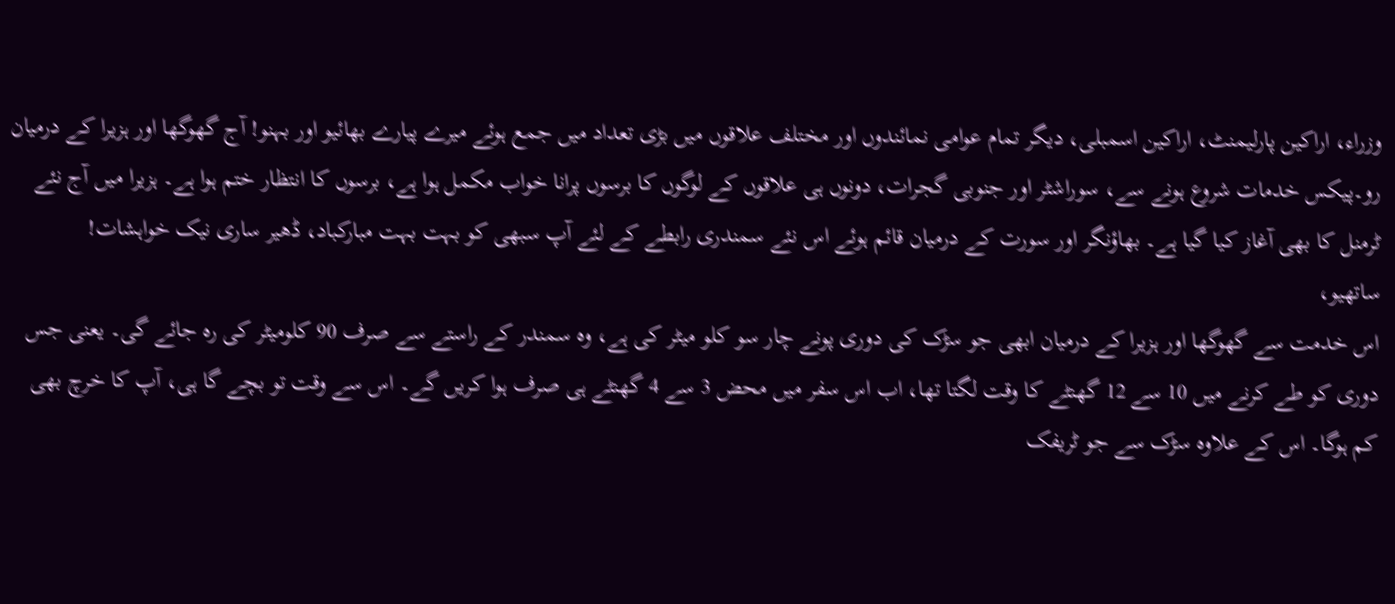وزراء، اراکین پارلیمنٹ، اراکین اسمبلی، دیگر تمام عوامی نمائندوں اور مختلف علاقوں میں بڑی تعداد میں جمع ہوئے میرے پیارے بھائیو اور بہنو! آج گھوگھا اور ہزیرا کے درمیان رو۔پیکس خدمات شروع ہونے سے، سوراشٹر اور جنوبی گجرات، دونوں ہی علاقوں کے لوگوں کا برسوں پرانا خواب مکمل ہوا ہے، برسوں کا انتظار ختم ہوا ہے۔ ہزیرا میں آج نئے ٹرمنل کا بھی آغاز کیا گیا ہے۔ بھاؤنگر اور سورت کے درمیان قائم ہوئے اس نئے سمندری رابطے کے لئے آپ سبھی کو بہت بہت مبارکباد، ڈھیر ساری نیک خواہشات!
ساتھیو،
اس خدمت سے گھوگھا اور ہزیرا کے درمیان ابھی جو سڑک کی دوری پونے چار سو کلو میٹر کی ہے، وہ سمندر کے راستے سے صرف 90 کلومیٹر کی رہ جائے گی۔ یعنی جس دوری کو طے کرنے میں 10 سے 12 گھنٹے کا وقت لگتا تھا، اب اس سفر میں محض 3 سے 4 گھنٹے ہی صرف ہوا کریں گے۔ اس سے وقت تو بچے گا ہی، آپ کا خرچ بھی کم ہوگا۔ اس کے علاوہ سڑک سے جو ٹریفک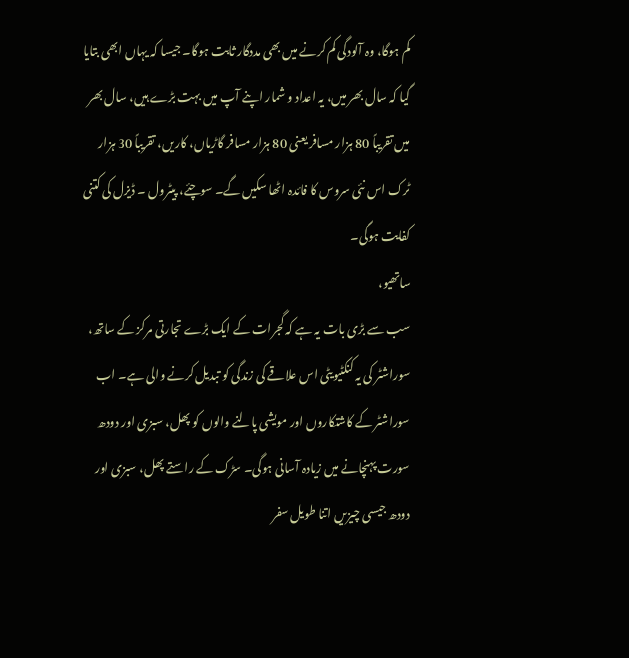کم ہوگا، وہ آلودگی کم کرنے میں بھی مددگار ثابت ہوگا۔ جیسا کہ یہاں ابھی بتایا گیا کہ سال بھر میں، یہ اعداد و شمار اپنے آپ میں بہت بڑے ہیں، سال بھر میں تقریباً 80 ہزار مسافر یعنی 80 ہزار مسافر گاڑیاں، کاریں، تقریباً 30 ہزار ٹرک اس نئی سروس کا فائدہ اٹھا سکیں گے۔ سوچئے، پیٹرول ۔ ڈیزل کی کتنی کفایت ہوگی۔
ساتھیو،
سب سے بڑی بات یہ ہے کہ گجرات کے ایک بڑے تجارتی مرکز کے ساتھ، سوراشٹر کی یہ کنکٹیویٹی اس علاقے کی زندگی کو تبدیل کرنے والی ہے۔ اب سوراشٹر کے کاشتکاروں اور مویشی پالنے والوں کو پھل، سبزی اور دودھ سورت پہنچانے میں زیادہ آسانی ہوگی۔ سڑک کے راستے پھل، سبزی اور دودھ جیسی چیزیں اتنا طویل سفر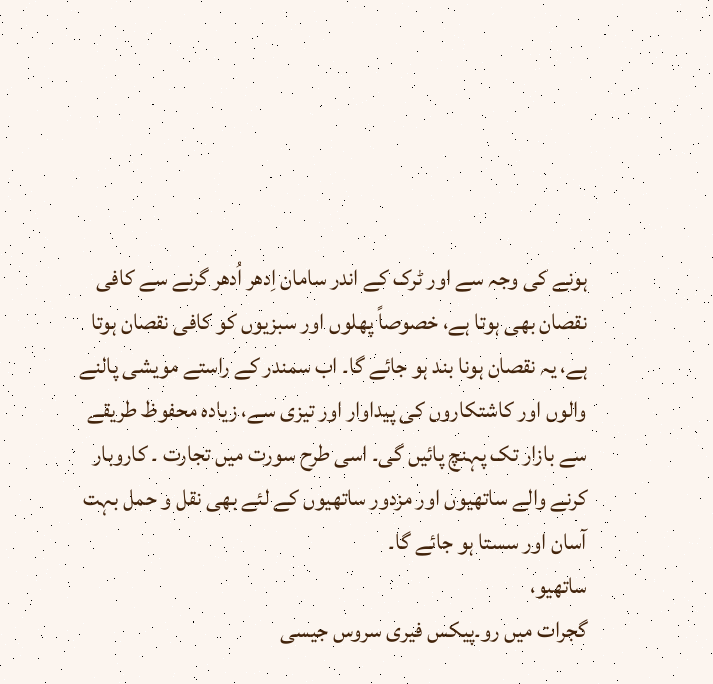ہونے کی وجہ سے اور ٹرک کے اندر سامان اِدھر اُدھر گرنے سے کافی نقصان بھی ہوتا ہے، خصوصاً پھلوں اور سبزیوں کو کافی نقصان ہوتا ہے، یہ نقصان ہونا بند ہو جائے گا۔ اب سمندر کے راستے مویشی پالنے والوں اور کاشتکاروں کی پیداوار اور تیزی سے، زیادہ محفوظ طریقے سے بازار تک پہنچ پائیں گی۔ اسی طرح سورت میں تجارت ۔ کاروبار کرنے والے ساتھیوں اور مزدور ساتھیوں کے لئے بھی نقل و حمل بہت آسان اور سستا ہو جائے گا۔
ساتھیو،
گجرات میں رو۔پیکس فیری سروس جیسی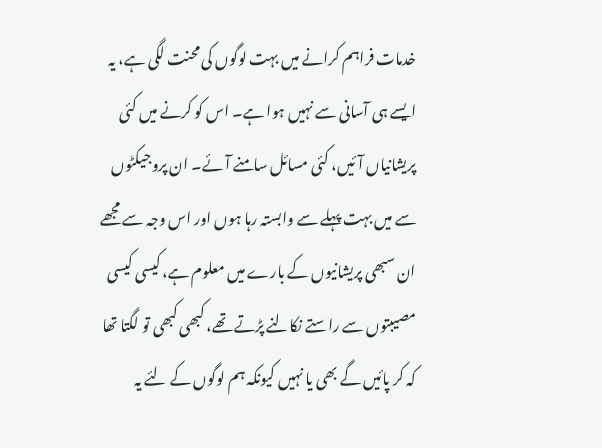خدمات فراہم کرانے میں بہت لوگوں کی محنت لگی ہے، یہ ایسے ہی آسانی سے نہیں ہوا ہے۔ اس کو کرنے میں کئی پریشانیاں آئیں، کئی مسائل سامنے آئے۔ ان پروجیکٹوں سے میں بہت پہلے سے وابستہ رہا ہوں اور اس وجہ سے مجھے ان سبھی پریشانیوں کے بارے میں معلوم ہے، کیسی کیسی مصیبتوں سے راستے نکالنے پڑتے تھے، کبھی کبھی تو لگتا تھا کہ کر پائیں گے بھی یا نہیں کیونکہ ہم لوگوں کے لئے یہ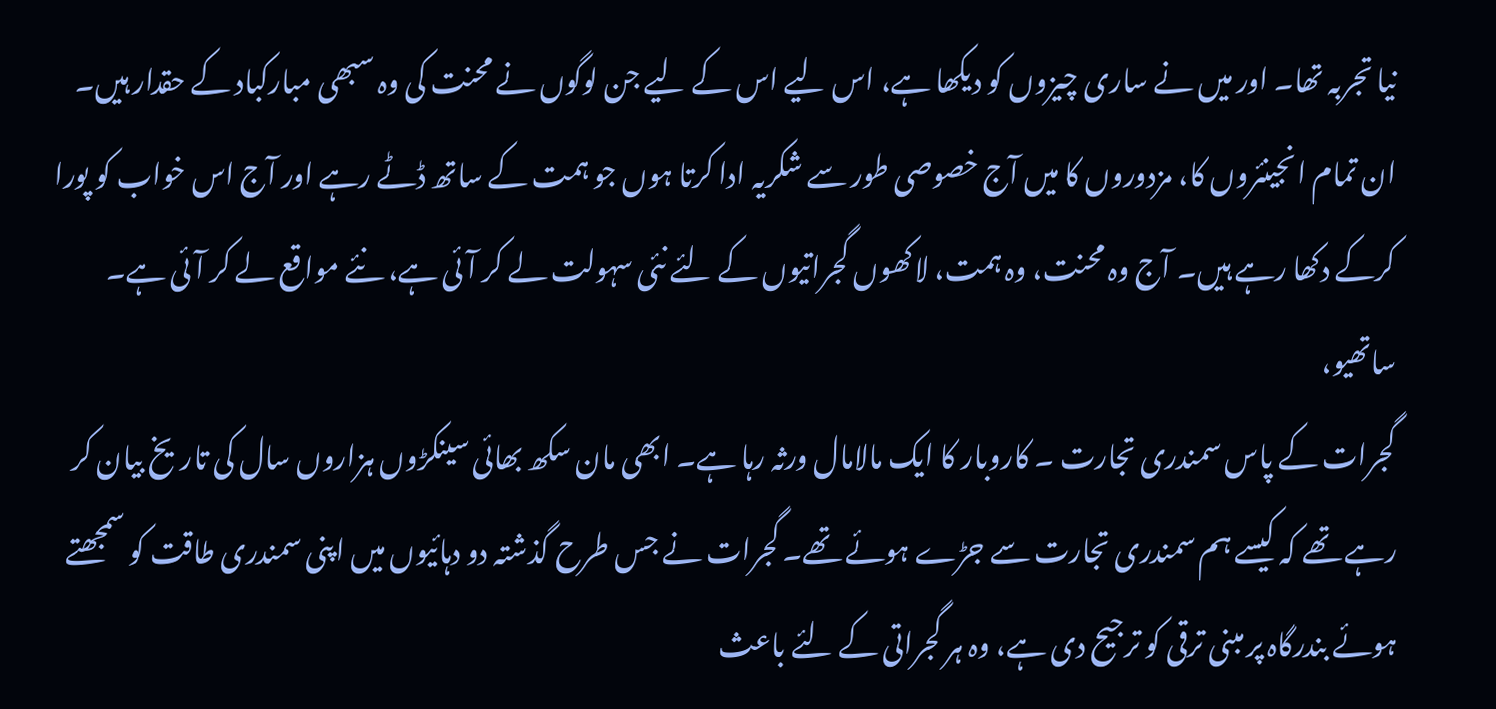نیا تجربہ تھا۔ اور میں نے ساری چیزوں کو دیکھا ہے، اس لیے اس کے لیے جن لوگوں نے محنت کی وہ سبھی مبارکباد کے حقدار ہیں۔ ان تمام انجینئروں کا، مزدوروں کا میں آج خصوصی طور سے شکریہ ادا کرتا ہوں جو ہمت کے ساتھ ڈٹے رہے اور آج اس خواب کو پورا کرکے دکھا رہے ہیں۔ آج وہ محنت، وہ ہمت، لاکھوں گجراتیوں کے لئے نئی سہولت لے کر آئی ہے، نئے مواقع لے کر آئی ہے۔
ساتھیو،
گجرات کے پاس سمندری تجارت ۔ کاروبار کا ایک مالامال ورثہ رہا ہے۔ ابھی مان سکھ بھائی سینکڑوں ہزاروں سال کی تاریخ بیان کر رہے تھے کہ کیسے ہم سمندری تجارت سے جڑے ہوئے تھے۔ گجرات نے جس طرح گذشتہ دو دہائیوں میں اپنی سمندری طاقت کو سمجھتے ہوئے بندرگاہ پر مبنی ترقی کو ترجیح دی ہے، وہ ہر گجراتی کے لئے باعث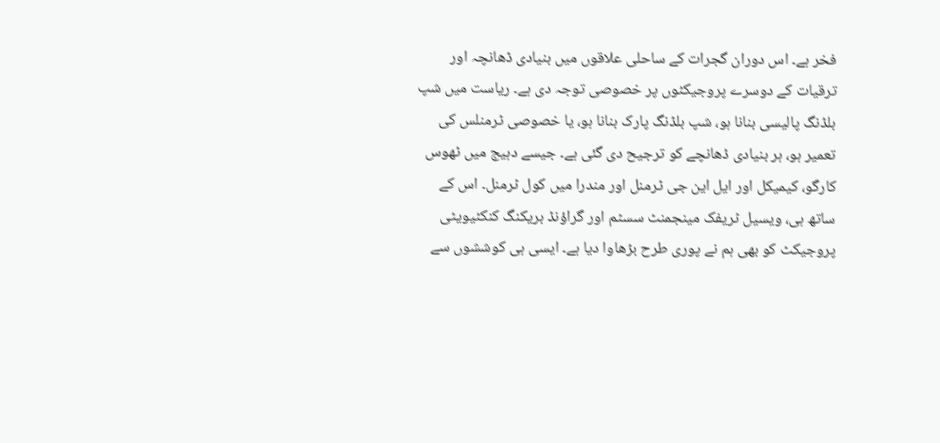فخر ہے۔ اس دوران گجرات کے ساحلی علاقوں میں بنیادی ڈھانچہ اور ترقیات کے دوسرے پروجیکٹوں پر خصوصی توجہ دی ہے۔ ریاست میں شپ بلڈنگ پالیسی بنانا ہو، شپ بلڈنگ پارک بنانا ہو، یا خصوصی ٹرمنلس کی تعمیر ہو، ہر بنیادی ڈھانچے کو ترجیح دی گئی ہے۔ جیسے دہیج میں ٹھوس کارگو، کیمیکل اور ایل این جی ٹرمنل اور مندرا میں کول ٹرمنل۔ اس کے ساتھ ہی، ویسیل ٹریفک مینجمنٹ سسٹم اور گراؤنڈ بریکنگ کنکٹیویٹی پروجیکٹ کو بھی ہم نے پوری طرح بڑھاوا دیا ہے۔ ایسی ہی کوششوں سے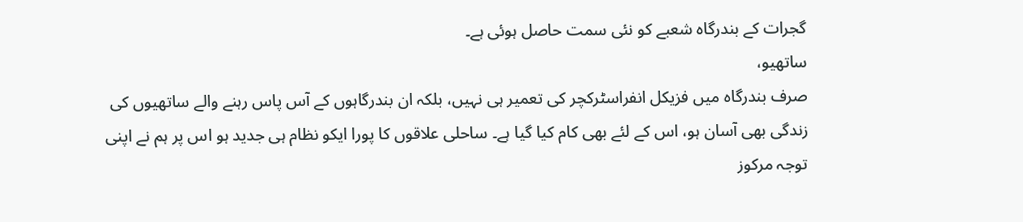گجرات کے بندرگاہ شعبے کو نئی سمت حاصل ہوئی ہے۔
ساتھیو،
صرف بندرگاہ میں فزیکل انفراسٹرکچر کی تعمیر ہی نہیں، بلکہ ان بندرگاہوں کے آس پاس رہنے والے ساتھیوں کی زندگی بھی آسان ہو، اس کے لئے بھی کام کیا گیا ہے۔ ساحلی علاقوں کا پورا ایکو نظام ہی جدید ہو اس پر ہم نے اپنی توجہ مرکوز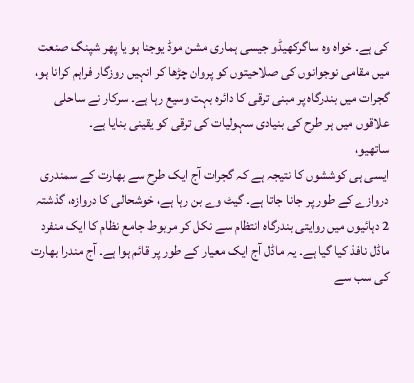کی ہے۔ خواہ وہ ساگرکھیڈو جیسی ہماری مشن موڈ یوجنا ہو یا پھر شپنگ صنعت میں مقامی نوجوانوں کی صلاحیتوں کو پروان چڑھا کر انہیں روزگار فراہم کرانا ہو، گجرات میں بندرگاہ پر مبنی ترقی کا دائرہ بہت وسیع رہا ہے۔ سرکار نے ساحلی علاقوں میں ہر طرح کی بنیادی سہولیات کی ترقی کو یقینی بنایا ہے۔
ساتھیو،
ایسی ہی کوششوں کا نتیجہ ہے کہ گجرات آج ایک طرح سے بھارت کے سمندری دروازے کے طور پر جانا جاتا ہے۔ گیٹ وے بن رہا ہے، خوشحالی کا دروازہ، گذشتہ 2 دہائیوں میں روایتی بندرگاہ انتظام سے نکل کر مربوط جامع نظام کا ایک منفرد ماڈل نافذ کیا گیا ہے۔ یہ ماڈل آج ایک معیار کے طور پر قائم ہوا ہے۔ آج مندرا بھارت کی سب سے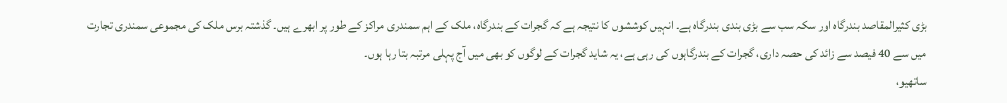بڑی کثیرالمقاصد بندرگاہ اور سکہ سب سے بڑی بندی بندرگاہ ہے۔ انہیں کوششوں کا نتیجہ ہے کہ گجرات کے بندرگاہ، ملک کے اہم سمندری مراکز کے طور پر ابھرے ہیں۔ گذشتہ برس ملک کی مجموعی سمندری تجارت میں سے 40 فیصد سے زائد کی حصہ داری، گجرات کے بندرگاہوں کی رہی ہے، یہ شاید گجرات کے لوگوں کو بھی میں آج پہلی مرتبہ بتا رہا ہوں۔
ساتھیو،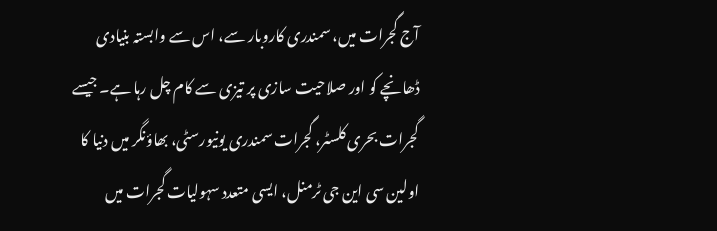آج گجرات میں، سمندری کاروبار سے، اس سے وابستہ بنیادی ڈھانچے کو اور صلاحیت سازی پر تیزی سے کام چل رہا ہے۔ جیسے گجرات بحری کلسٹر، گجرات سمندری یونیورسٹی، بھاؤنگر میں دنیا کا اولین سی این جی ٹرمنل، ایسی متعدد سہولیات گجرات میں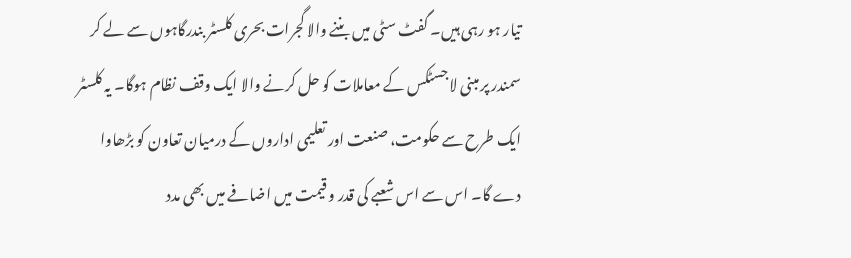تیار ہو رہی ہیں۔ گفٹ سٹی میں بننے والا گجرات بحری کلسٹر بندرگاہوں سے لے کر سمندر پر مبنی لاجسٹکس کے معاملات کو حل کرنے والا ایک وقف نظام ہوگا۔ یہ کلسٹر ایک طرح سے حکومت، صنعت اور تعلیمی اداروں کے درمیان تعاون کو بڑھاوا دے گا۔ اس سے اس شعبے کی قدر و قیمت میں اضافے میں بھی مدد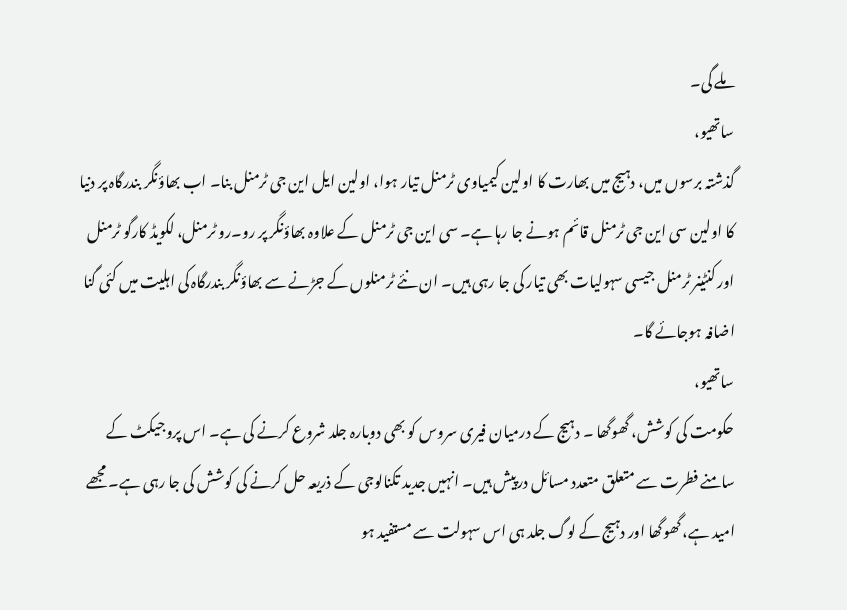ملے گی۔
ساتھیو،
گذشتہ برسوں میں، دہیج میں بھارت کا اولین کیمیاوی ٹرمنل تیار ہوا، اولین ایل این جی ٹرمنل بنا۔ اب بھاؤنگر بندرگاہ پر دنیا کا اولین سی این جی ٹرمنل قائم ہونے جا رہا ہے۔ سی این جی ٹرمنل کے علاوہ بھاؤنگر پر رو۔رو ٹرمنل، لکویڈ کارگو ٹرمنل اور کنٹینر ٹرمنل جیسی سہولیات بھی تیار کی جا رہی ہیں۔ ان نئے ٹرمنلوں کے جڑنے سے بھاؤنگر بندرگاہ کی اہلیت میں کئی گنا اضافہ ہوجائے گا۔
ساتھیو،
حکومت کی کوشش، گھوگھا ۔ دہیج کے درمیان فیری سروس کو بھی دوبارہ جلد شروع کرنے کی ہے۔ اس پروجیکٹ کے سامنے فطرت سے متعلق متعدد مسائل درپیش ہیں۔ انہیں جدید تکنالوجی کے ذریعہ حل کرنے کی کوشش کی جا رہی ہے۔ مجھے امید ہے، گھوگھا اور دہیج کے لوگ جلد ہی اس سہولت سے مستفید ہو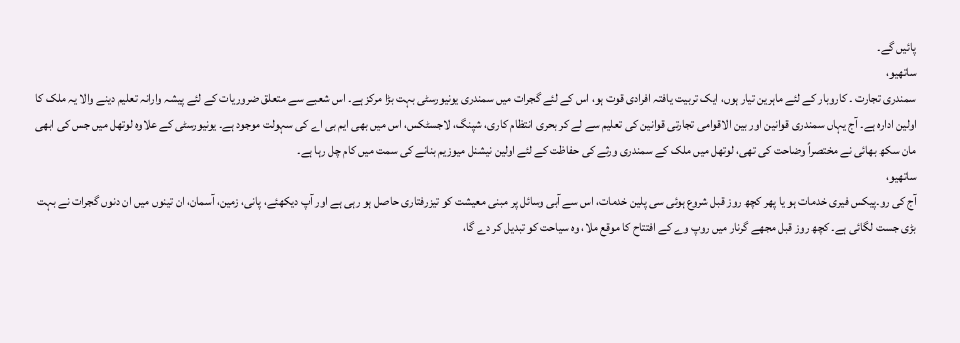پائیں گے۔
ساتھیو،
سمندری تجارت ۔ کاروبار کے لئے ماہرین تیار ہوں، ایک تربیت یافتہ افرادی قوت ہو، اس کے لئے گجرات میں سمندری یونیورسٹی بہت بڑا مرکز ہے۔ اس شعبے سے متعلق ضروریات کے لئے پیشہ وارانہ تعلیم دینے والا یہ ملک کا اولین ادارہ ہے۔ آج یہاں سمندری قوانین اور بین الاقوامی تجارتی قوانین کی تعلیم سے لے کر بحری انتظام کاری، شپنگ، لاجسٹکس، اس میں بھی ایم بی اے کی سہولت موجود ہے۔ یونیورسٹی کے علاوہ لوتھل میں جس کی ابھی مان سکھ بھائی نے مختصراً وضاحت کی تھی، لوتھل میں ملک کے سمندری ورثے کی حفاظت کے لئے اولین نیشنل میوزیم بنانے کی سمت میں کام چل رہا ہے۔
ساتھیو،
آج کی رو۔پیکس فیری خدمات ہو یا پھر کچھ روز قبل شروع ہوئی سی پلین خدمات، اس سے آبی وسائل پر مبنی معیشت کو تیزرفتاری حاصل ہو رہی ہے اور آپ دیکھئے، پانی، زمین، آسمان، ان تینوں میں ان دنوں گجرات نے بہت بڑی جست لگائی ہے۔ کچھ روز قبل مجھے گرنار میں روپ وے کے افتتاح کا موقع ملا، وہ سیاحت کو تبدیل کر دے گا،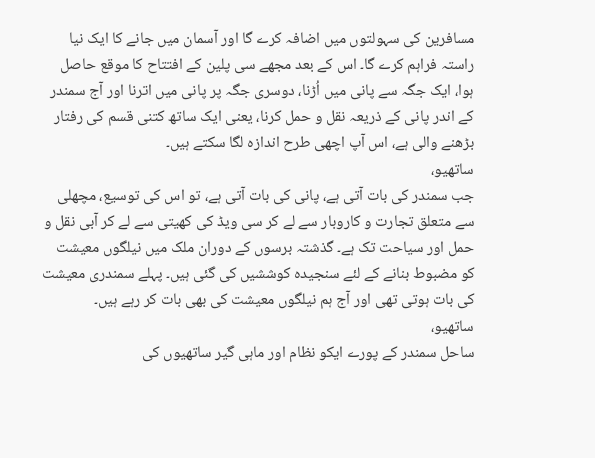مسافرین کی سہولتوں میں اضافہ کرے گا اور آسمان میں جانے کا ایک نیا راستہ فراہم کرے گا۔ اس کے بعد مجھے سی پلین کے افتتاح کا موقع حاصل ہوا، ایک جگہ سے پانی میں اُڑنا، دوسری جگہ پر پانی میں اترنا اور آج سمندر کے اندر پانی کے ذریعہ نقل و حمل کرنا، یعنی ایک ساتھ کتنی قسم کی رفتار بڑھنے والی ہے، اس آپ اچھی طرح اندازہ لگا سکتے ہیں۔
ساتھیو،
جب سمندر کی بات آتی ہے، پانی کی بات آتی ہے، تو اس کی توسیع، مچھلی سے متعلق تجارت و کاروبار سے لے کر سی ویڈ کی کھیتی سے لے کر آبی نقل و حمل اور سیاحت تک ہے۔ گذشتہ برسوں کے دوران ملک میں نیلگوں معیشت کو مضبوط بنانے کے لئے سنجیدہ کوششیں کی گئی ہیں۔ پہلے سمندری معیشت کی بات ہوتی تھی اور آج ہم نیلگوں معیشت کی بھی بات کر رہے ہیں۔
ساتھیو،
ساحل سمندر کے پورے ایکو نظام اور ماہی گیر ساتھیوں کی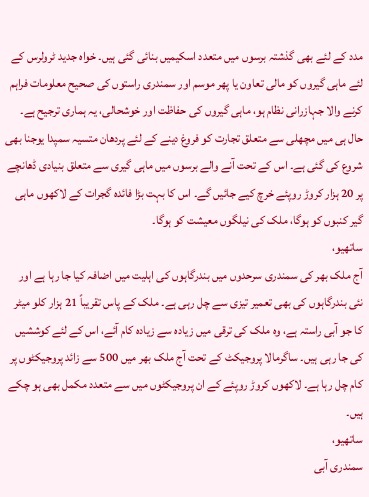مدد کے لئے بھی گذشتہ برسوں میں متعدد اسکیمیں بنائی گئی ہیں۔ خواہ جدید ٹرولرس کے لئے ماہی گیروں کو مالی تعاون یا پھر موسم اور سمندری راستوں کی صحیح معلومات فراہم کرنے والا جہازرانی نظام ہو، ماہی گیروں کی حفاظت اور خوشحالی، یہ ہماری ترجیح ہے۔ حال ہی میں مچھلی سے متعلق تجارت کو فروغ دینے کے لئے پردھان متسیہ سمپدا یوجنا بھی شروع کی گئی ہے۔ اس کے تحت آنے والے برسوں میں ماہی گیری سے متعلق بنیادی ڈھانچے پر 20 ہزار کروڑ روپئے خرچ کیے جائیں گے۔ اس کا بہت بڑا فائدہ گجرات کے لاکھوں ماہی گیر کنبوں کو ہوگا، ملک کی نیلگوں معیشت کو ہوگا۔
ساتھیو،
آج ملک بھر کی سمندری سرحدوں میں بندرگاہوں کی اہلیت میں اضافہ کیا جا رہا ہے اور نئی بندرگاہوں کی بھی تعمیر تیزی سے چل رہی ہے۔ ملک کے پاس تقریباً 21 ہزار کلو میٹر کا جو آبی راستہ ہے، وہ ملک کی ترقی میں زیادہ سے زیادہ کام آئے، اس کے لئے کوششیں کی جا رہی ہیں۔ ساگرمالا پروجیکٹ کے تحت آج ملک بھر میں 500 سے زائد پروجیکٹوں پر کام چل رہا ہے۔ لاکھوں کروڑ روپئے کے ان پروجیکٹوں میں سے متعدد مکمل بھی ہو چکے ہیں۔
ساتھیو،
سمندری آبی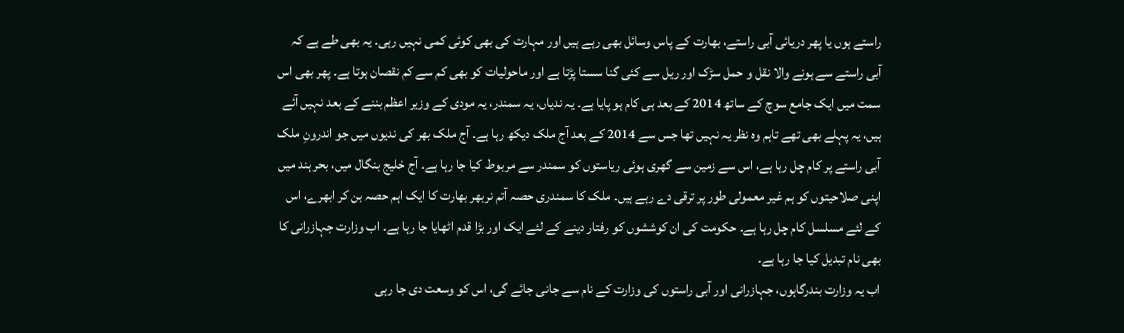راستے ہوں یا پھر دریائی آبی راستے، بھارت کے پاس وسائل بھی رہے ہیں اور مہارت کی بھی کوئی کمی نہیں رہی۔ یہ بھی طے ہے کہ آبی راستے سے ہونے والا نقل و حمل سڑک اور ریل سے کئی گنا سستا پڑتا ہے اور ماحولیات کو بھی کم سے کم نقصان ہوتا ہے۔ پھر بھی اس سمت میں ایک جامع سوچ کے ساتھ 2014 کے بعد ہی کام ہو پایا ہے۔ یہ ندیاں، یہ سمندر، یہ مودی کے وزیر اعظم بننے کے بعد نہیں آئے ہیں، یہ پہلے بھی تھے تاہم وہ نظر یہ نہیں تھا جس سے 2014 کے بعد آج ملک دیکھ رہا ہے۔ آج ملک بھر کی ندیوں میں جو اندرونِ ملک آبی راستے پر کام چل رہا ہے، اس سے زمین سے گھری ہوئی ریاستوں کو سمندر سے مربوط کیا جا رہا ہے۔ آج خلیج بنگال میں، بحر ہند میں اپنی صلاحیتوں کو ہم غیر معمولی طور پر ترقی دے رہے ہیں۔ ملک کا سمندری حصہ آتم نربھر بھارت کا ایک اہم حصہ بن کر ابھرے، اس کے لئے مسلسل کام چل رہا ہے۔ حکومت کی ان کوششوں کو رفتار دینے کے لئے ایک اور بڑا قدم اٹھایا جا رہا ہے۔ اب وزارت جہازرانی کا بھی نام تبدیل کیا جا رہا ہے۔
اب یہ وزارت بندرگاہوں، جہازرانی اور آبی راستوں کی وزارت کے نام سے جانی جائے گی، اس کو وسعت دی جا رہی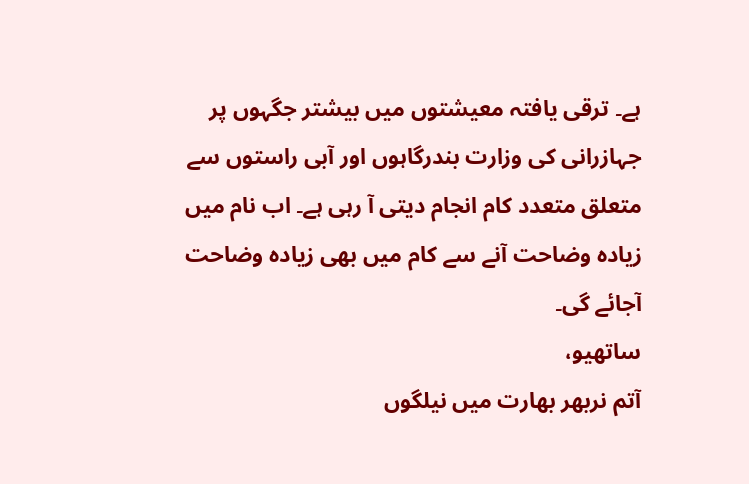ہے۔ ترقی یافتہ معیشتوں میں بیشتر جگہوں پر جہازرانی کی وزارت بندرگاہوں اور آبی راستوں سے متعلق متعدد کام انجام دیتی آ رہی ہے۔ اب نام میں زیادہ وضاحت آنے سے کام میں بھی زیادہ وضاحت آجائے گی۔
ساتھیو،
آتم نربھر بھارت میں نیلگوں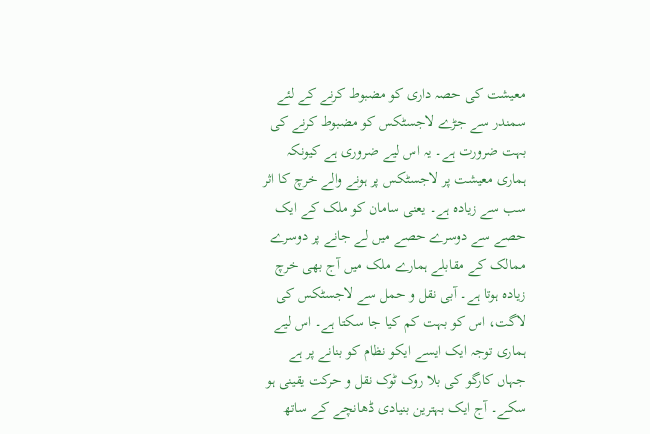معیشت کی حصہ داری کو مضبوط کرنے کے لئے سمندر سے جڑے لاجسٹکس کو مضبوط کرنے کی بہت ضرورت ہے۔ یہ اس لیے ضروری ہے کیونکہ ہماری معیشت پر لاجسٹکس پر ہونے والے خرچ کا اثر سب سے زیادہ ہے۔ یعنی سامان کو ملک کے ایک حصے سے دوسرے حصے میں لے جانے پر دوسرے ممالک کے مقابلے ہمارے ملک میں آج بھی خرچ زیادہ ہوتا ہے۔ آبی نقل و حمل سے لاجسٹکس کی لاگت، اس کو بہت کم کیا جا سکتا ہے۔ اس لیے ہماری توجہ ایک ایسے ایکو نظام کو بنانے پر ہے جہاں کارگو کی بلا روک ٹوک نقل و حرکت یقینی ہو سکے۔ آج ایک بہترین بنیادی ڈھانچے کے ساتھ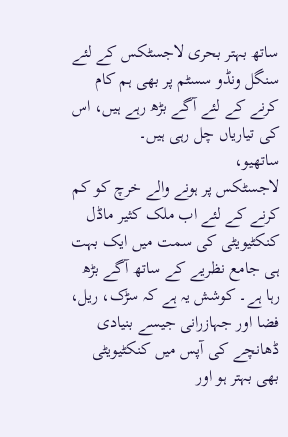ساتھ بہتر بحری لاجسٹکس کے لئے سنگل ونڈو سسٹم پر بھی ہم کام کرنے کے لئے آگے بڑھ رہے ہیں، اس کی تیاریاں چل رہی ہیں۔
ساتھیو،
لاجسٹکس پر ہونے والے خرچ کو کم کرنے کے لئے اب ملک کثیر ماڈل کنکٹیویٹی کی سمت میں ایک بہت ہی جامع نظریے کے ساتھ آگے بڑھ رہا ہے۔ کوشش یہ ہے کہ سڑک، ریل، فضا اور جہازرانی جیسے بنیادی ڈھانچے کی آپس میں کنکٹیویٹی بھی بہتر ہو اور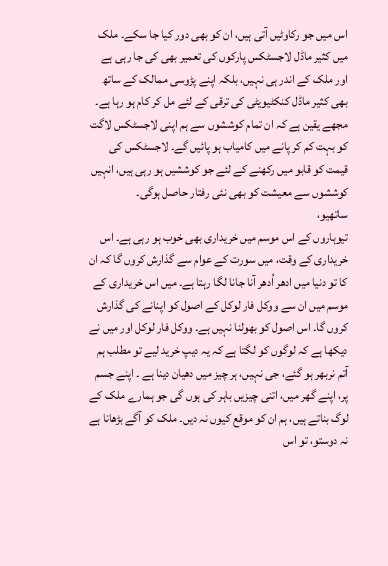اس میں جو رکاوٹیں آتی ہیں، ان کو بھی دور کیا جا سکے۔ ملک میں کثیر ماڈل لاجسٹکس پارکوں کی تعمیر بھی کی جا رہی ہے اور ملک کے اندر ہی نہیں، بلکہ اپنے پڑوسی ممالک کے ساتھ بھی کثیر ماڈل کنکٹیویٹی کی ترقی کے لئے مل کر کام ہو رہا ہے۔ مجھے یقین ہے کہ ان تمام کوششوں سے ہم اپنی لاجسٹکس لاگت کو بہت کم کر پانے میں کامیاب ہو پائیں گے۔ لاجسٹکس کی قیمت کو قابو میں رکھنے کے لئے جو کوششیں ہو رہی ہیں، انہیں کوششوں سے معیشت کو بھی نئی رفتار حاصل ہوگی۔
ساتھیو،
تیوہاروں کے اس موسم میں خریداری بھی خوب ہو رہی ہے۔ اس خریداری کے وقت، میں سورت کے عوام سے گذارش کروں گا کہ ان کا تو دنیا میں ادھر اُدھر آنا جانا لگا رہتا ہے۔ میں اس خریداری کے موسم میں ان سے ووکل فار لوکل کے اصول کو اپنانے کی گذارش کروں گا۔ اس اصول کو بھولنا نہیں ہے۔ ووکل فار لوکل اور میں نے دیکھا ہے کہ لوگوں کو لگتا ہے کہ یہ دیپ خرید لیے تو مطلب ہم آتم نربھر ہو گئے، جی نہیں، ہر چیز میں دھیان دینا ہے ۔ اپنے جسم پر، اپنے گھر میں، اتنی چیزیں باہر کی ہوں گی جو ہمارے ملک کے لوگ بناتے ہیں، ہم ان کو موقع کیوں نہ دیں۔ ملک کو آگے بڑھانا ہے نہ دوستو، تو اس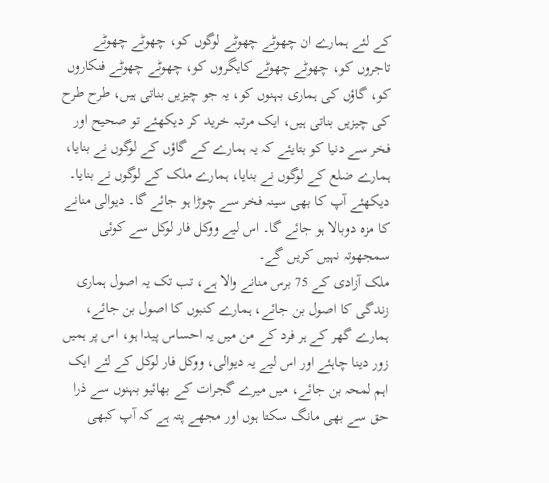کے لئے ہمارے ان چھوٹے چھوٹے لوگوں کو، چھوٹے چھوٹے تاجروں کو، چھوٹے چھوٹے کایگروں کو، چھوٹے چھوٹے فنکاروں کو، گاؤں کی ہماری بہنوں کو، یہ جو چیزیں بناتی ہیں، طرح طرح کی چیزیں بناتی ہیں، ایک مرتبہ خرید کر دیکھئے تو صحیح اور فخر سے دنیا کو بتایئے کہ یہ ہمارے کے گاؤں کے لوگوں نے بنایا، ہمارے ضلع کے لوگوں نے بنایا، ہمارے ملک کے لوگوں نے بنایا۔ دیکھئے آپ کا بھی سینہ فخر سے چوڑا ہو جائے گا۔ دیوالی منانے کا مزہ دوبالا ہو جائے گا۔ اس لیے ووکل فار لوکل سے کوئی سمجھوتہ نہیں کریں گے۔
ملک آزادی کے 75 برس منانے والا ہے، تب تک یہ اصول ہماری زندگی کا اصول بن جائے، ہمارے کنبوں کا اصول بن جائے، ہمارے گھر کے ہر فرد کے من میں یہ احساس پیدا ہو، اس پر ہمیں زور دینا چاہئے اور اس لیے یہ دیوالی، ووکل فار لوکل کے لئے ایک اہم لمحہ بن جائے، میں میرے گجرات کے بھائیو بہنوں سے ذرا حق سے بھی مانگ سکتا ہوں اور مجھے پتہ ہے کہ آپ کبھی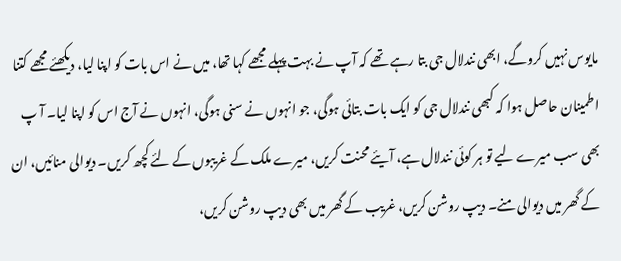مایوس نہیں کروگے، ابھی نندلال جی بتا رہے تھے کہ آپ نے بہت پہلے مجھے کہا تھا، میں نے اس بات کو اپنا لیا، دیکھئے مجھے کتنا اطمینان حاصل ہوا کہ کبھی نندلال جی کو ایک بات بتائی ہوگی، جو انہوں نے سنی ہوگی، انہوں نے آج اس کو اپنا لیا۔ آ پ بھی سب میرے لیے تو ہر کوئی نندلال ہے، آیئے محنت کریں، میرے ملک کے غریبوں کے لئے کچھ کریں۔ دیوالی منائیں، ان کے گھر میں دیوالی منے۔ دیپ روشن کریں، غریب کے گھر میں بھی دیپ روشن کریں،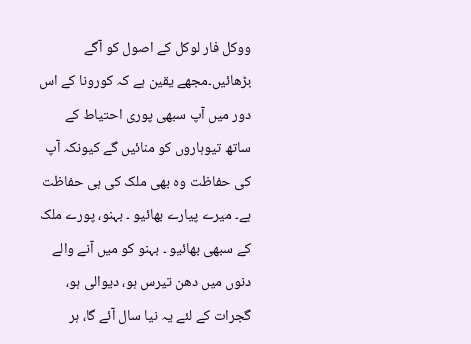ووکل فار لوکل کے اصول کو آگے بڑھائیں۔مجھے یقین ہے کہ کورونا کے اس دور میں آپ سبھی پوری احتیاط کے ساتھ تیوہاروں کو منائیں گے کیونکہ آپ کی حفاظت وہ بھی ملک کی ہی حفاظت ہے۔ میرے پیارے بھائیو ۔ بہنو، پورے ملک کے سبھی بھائیو ۔ بہنو کو میں آنے والے دنوں میں دھن تیرس ہو، دیوالی ہو، گجرات کے لئے یہ نیا سال آئے گا، ہر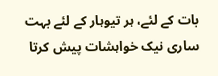بات کے لئے، ہر تیوہار کے لئے بہت ساری نیک خواہشات پیش کرتا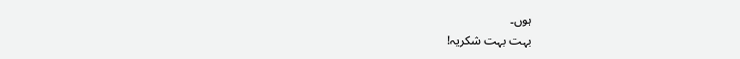ہوں۔
بہت بہت شکریہ!